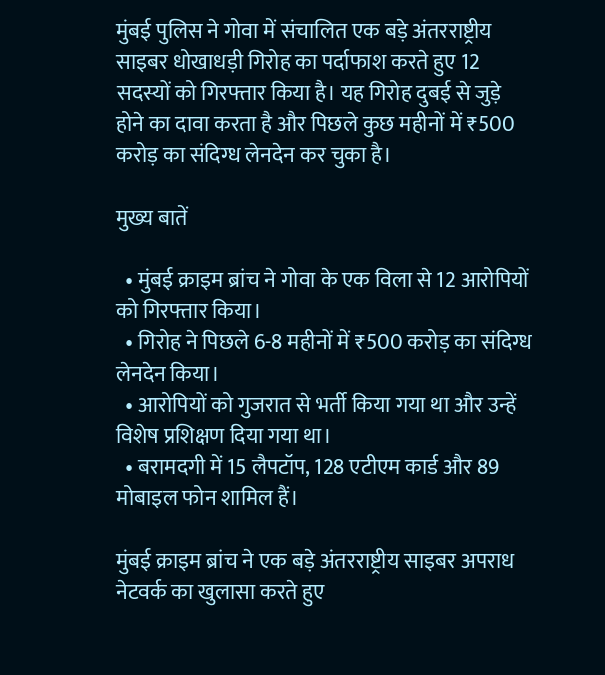मुंबई पुलिस ने गोवा में संचालित एक बड़े अंतरराष्ट्रीय साइबर धोखाधड़ी गिरोह का पर्दाफाश करते हुए 12 सदस्यों को गिरफ्तार किया है। यह गिरोह दुबई से जुड़े होने का दावा करता है और पिछले कुछ महीनों में ₹500 करोड़ का संदिग्ध लेनदेन कर चुका है।

मुख्य बातें

  • मुंबई क्राइम ब्रांच ने गोवा के एक विला से 12 आरोपियों को गिरफ्तार किया।
  • गिरोह ने पिछले 6-8 महीनों में ₹500 करोड़ का संदिग्ध लेनदेन किया।
  • आरोपियों को गुजरात से भर्ती किया गया था और उन्हें विशेष प्रशिक्षण दिया गया था।
  • बरामदगी में 15 लैपटॉप, 128 एटीएम कार्ड और 89 मोबाइल फोन शामिल हैं।

मुंबई क्राइम ब्रांच ने एक बड़े अंतरराष्ट्रीय साइबर अपराध नेटवर्क का खुलासा करते हुए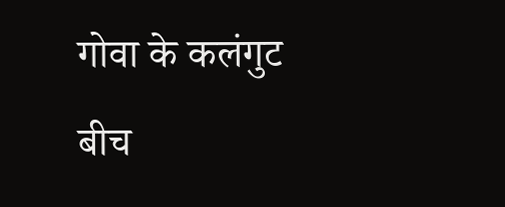गोवा के कलंगुट बीच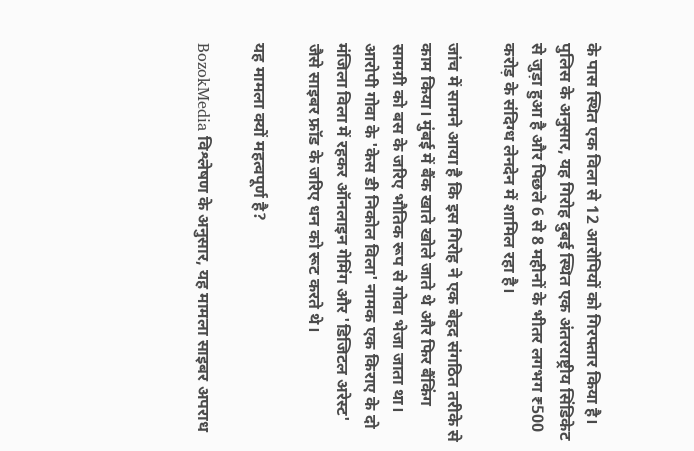के पास स्थित एक विला से 12 आरोपियों को गिरफ्तार किया है। पुलिस के अनुसार, यह गिरोह दुबई स्थित एक अंतरराष्ट्रीय सिंडिकेट से जुड़ा हुआ है और पिछले 6 से 8 महीनों के भीतर लगभग ₹500 करोड़ के संदिग्ध लेनदेन में शामिल रहा है।

जांच में सामने आया है कि इस गिरोह ने एक बेहद संगठित तरीके से काम किया। मुंबई में बैंक खाते खोले जाते थे और फिर बैंकिंग सामग्री को बस के जरिए भौतिक रूप से गोवा भेजा जाता था। आरोपी गोवा के 'केस डी निकोल विला' नामक एक किराए के दो मंजिला विला में रहकर ऑनलाइन गेमिंग और 'डिजिटल अरेस्ट' जैसे साइबर फ्रॉड के जरिए धन को रूट करते थे।

यह मामला क्यों महत्वपूर्ण है?

BozokMedia विश्लेषण के अनुसार, यह मामला साइबर अपराध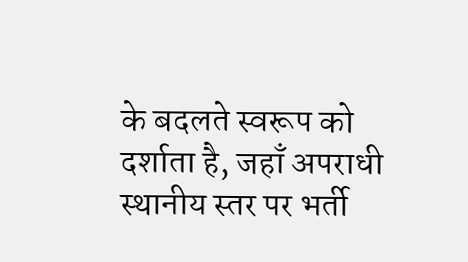के बदलते स्वरूप को दर्शाता है, जहाँ अपराधी स्थानीय स्तर पर भर्ती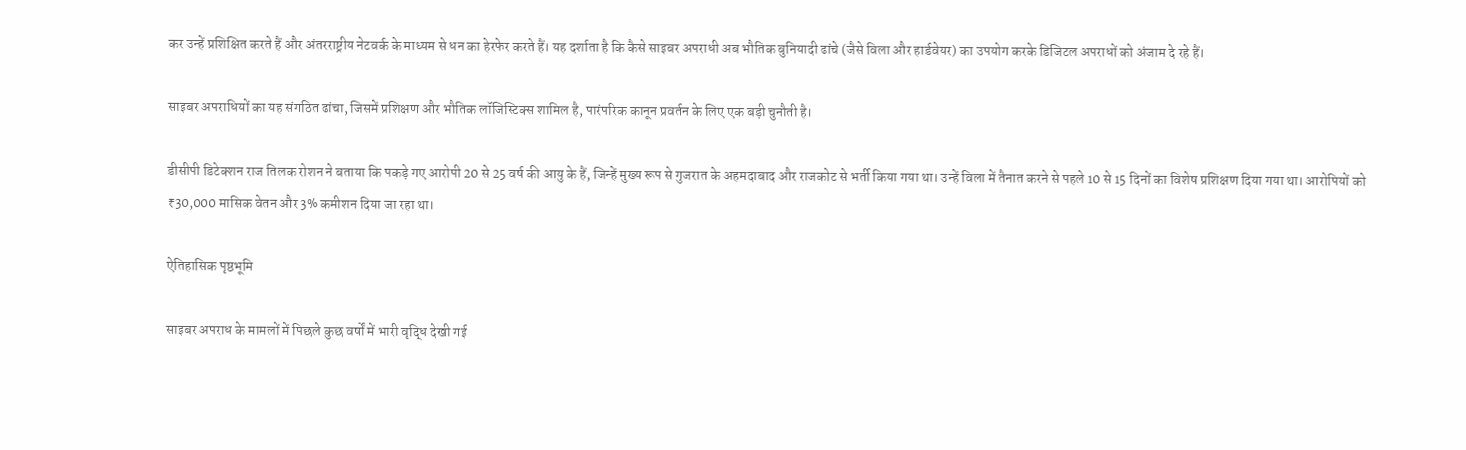कर उन्हें प्रशिक्षित करते हैं और अंतरराष्ट्रीय नेटवर्क के माध्यम से धन का हेरफेर करते हैं। यह दर्शाता है कि कैसे साइबर अपराधी अब भौतिक बुनियादी ढांचे (जैसे विला और हार्डवेयर) का उपयोग करके डिजिटल अपराधों को अंजाम दे रहे हैं।

साइबर अपराधियों का यह संगठित ढांचा, जिसमें प्रशिक्षण और भौतिक लॉजिस्टिक्स शामिल है, पारंपरिक कानून प्रवर्तन के लिए एक बड़ी चुनौती है।

डीसीपी डिटेक्शन राज तिलक रोशन ने बताया कि पकड़े गए आरोपी 20 से 25 वर्ष की आयु के हैं, जिन्हें मुख्य रूप से गुजरात के अहमदाबाद और राजकोट से भर्ती किया गया था। उन्हें विला में तैनात करने से पहले 10 से 15 दिनों का विशेष प्रशिक्षण दिया गया था। आरोपियों को ₹30,000 मासिक वेतन और 3% कमीशन दिया जा रहा था।

ऐतिहासिक पृष्ठभूमि

साइबर अपराध के मामलों में पिछले कुछ वर्षों में भारी वृद्धि देखी गई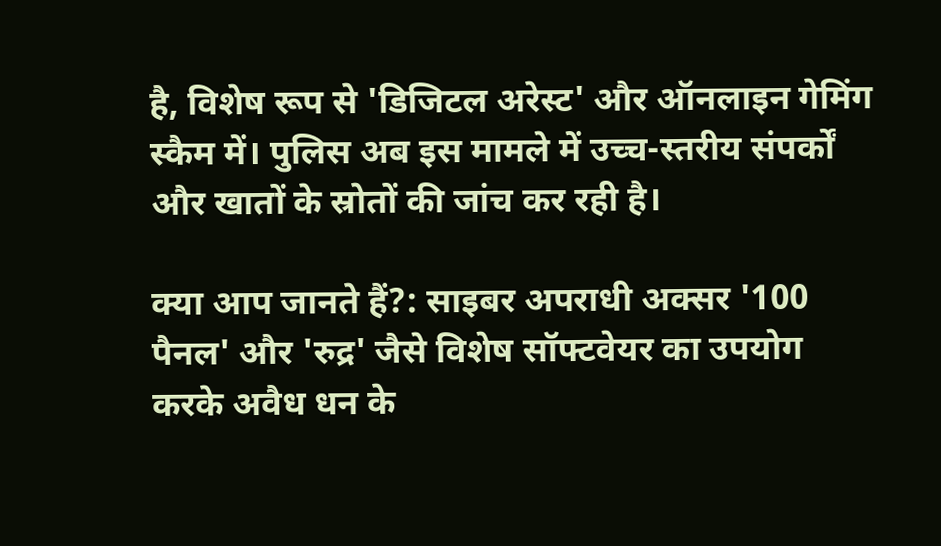है, विशेष रूप से 'डिजिटल अरेस्ट' और ऑनलाइन गेमिंग स्कैम में। पुलिस अब इस मामले में उच्च-स्तरीय संपर्कों और खातों के स्रोतों की जांच कर रही है।

क्या आप जानते हैं?: साइबर अपराधी अक्सर '100 पैनल' और 'रुद्र' जैसे विशेष सॉफ्टवेयर का उपयोग करके अवैध धन के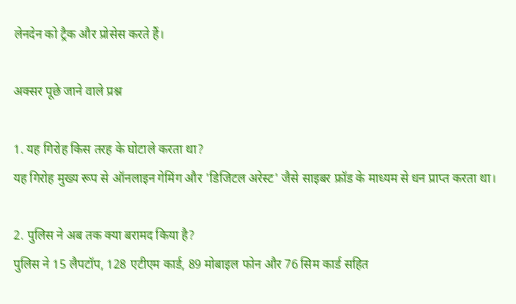लेनदेन को ट्रैक और प्रोसेस करते हैं।

अक्सर पूछे जाने वाले प्रश्न

1. यह गिरोह किस तरह के घोटाले करता था?
यह गिरोह मुख्य रूप से ऑनलाइन गेमिंग और 'डिजिटल अरेस्ट' जैसे साइबर फ्रॉड के माध्यम से धन प्राप्त करता था।

2. पुलिस ने अब तक क्या बरामद किया है?
पुलिस ने 15 लैपटॉप, 128 एटीएम कार्ड, 89 मोबाइल फोन और 76 सिम कार्ड सहित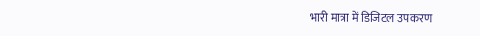भारी मात्रा में डिजिटल उपकरण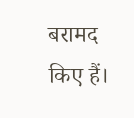बरामद किए हैं।